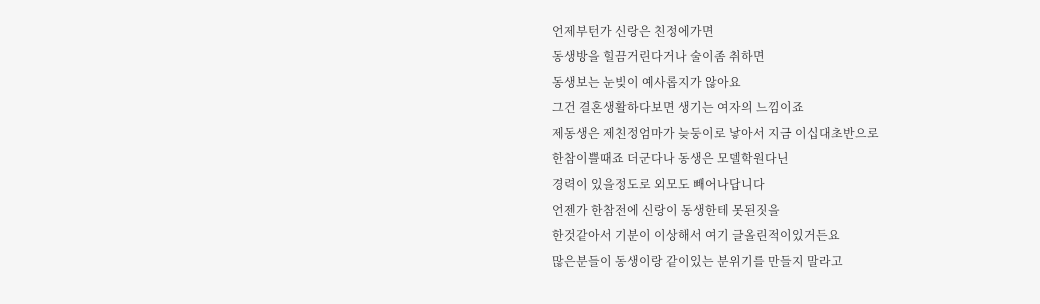언제부턴가 신랑은 친정에가면
동생방을 힐끔거린다거나 술이좀 취하면
동생보는 눈빚이 예사롭지가 않아요
그건 결혼생활하다보면 생기는 여자의 느낌이죠
제동생은 제친정엄마가 늦둥이로 낳아서 지금 이십대초반으로
한참이쁠때죠 더군다나 동생은 모델학원다닌
경력이 있을정도로 외모도 빼어나답니다
언젠가 한참전에 신랑이 동생한테 못된짓을
한것같아서 기분이 이상해서 여기 글올린적이있거든요
많은분들이 동생이랑 같이있는 분위기를 만들지 말라고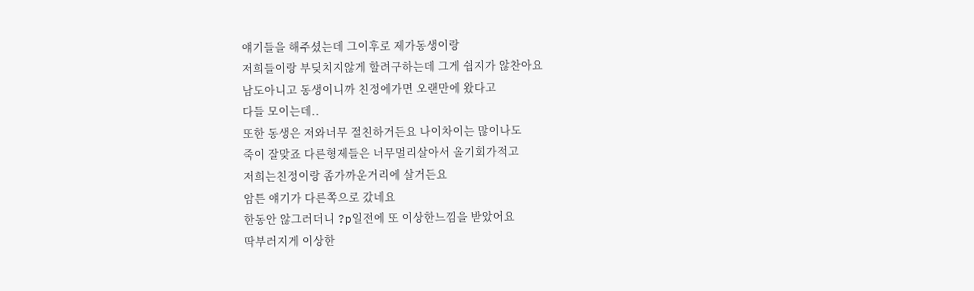얘기들을 해주셨는데 그이후로 제가동생이랑
저희들이랑 부딪치지않게 할려구하는데 그게 쉽지가 않찬아요
남도아니고 동생이니까 친정에가면 오랜만에 왔다고
다들 모이는데..
또한 동생은 저와너무 절친하거든요 나이차이는 많이나도
죽이 잘맞죠 다른형제들은 너무멀리살아서 올기회가적고
저희는친정이랑 좀가까운거리에 살거든요
암튼 얘기가 다른쪽으로 갔네요
한동안 않그러더니 ?p일전에 또 이상한느낌을 받았어요
딱부러지게 이상한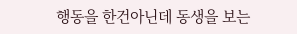행동을 한건아닌데 동생을 보는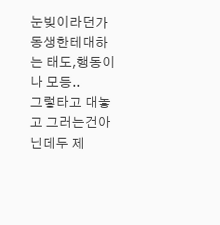눈빚이라던가
동생한테대하는 태도,행동이나 모등..
그렇타고 대놓고 그러는건아닌데두 제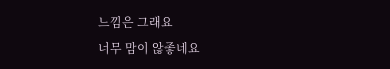느낌은 그래요
너무 맘이 않좋네요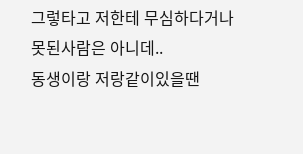그렇타고 저한테 무심하다거나 못된사람은 아니데..
동생이랑 저랑같이있을땐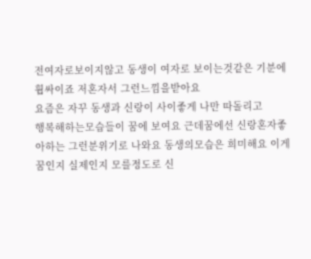전여자로보이지않고 동생이 여자로 보이는것같은 기분에 휩싸이죠 저혼자서 그런느낌을받아요
요즘은 자꾸 동생과 신랑이 사이좋게 나만 따돌리고
행복해하는모습들이 꿈에 보여요 근데꿈에선 신랑혼자좋아하는 그런분위기로 나와요 동생의모습은 희미해요 이게꿈인지 실제인지 모를정도로 신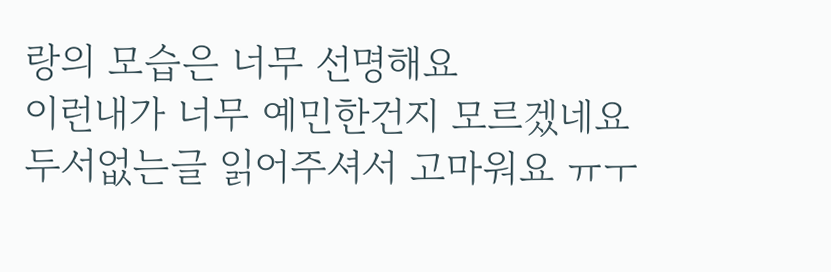랑의 모습은 너무 선명해요
이런내가 너무 예민한건지 모르겠네요
두서없는글 읽어주셔서 고마워요 ㅠㅜ